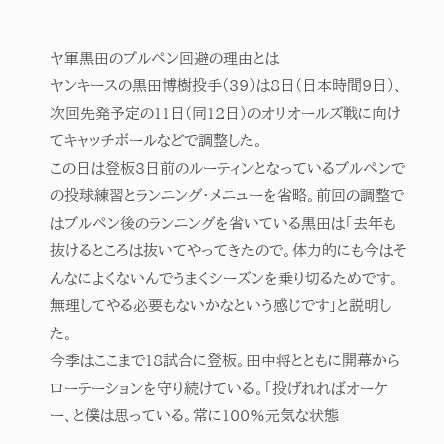ヤ軍黒田のブルペン回避の理由とは
ヤンキースの黒田博樹投手(39)は8日(日本時間9日)、次回先発予定の11日(同12日)のオリオールズ戦に向けてキャッチボールなどで調整した。
この日は登板3日前のルーティンとなっているブルペンでの投球練習とランニング・メニューを省略。前回の調整ではブルペン後のランニングを省いている黒田は「去年も抜けるところは抜いてやってきたので。体力的にも今はそんなによくないんでうまくシーズンを乗り切るためです。無理してやる必要もないかなという感じです」と説明した。
今季はここまで18試合に登板。田中将とともに開幕からローテーションを守り続けている。「投げれればオーケー、と僕は思っている。常に100%元気な状態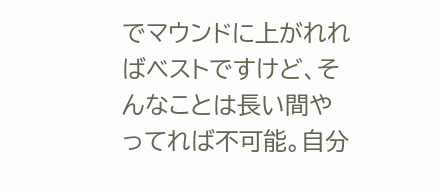でマウンドに上がれればベストですけど、そんなことは長い間やってれば不可能。自分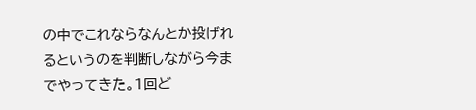の中でこれならなんとか投げれるというのを判断しながら今までやってきた。1回ど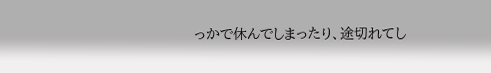っかで休んでしまったり、途切れてし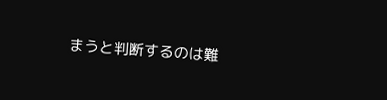まうと判断するのは難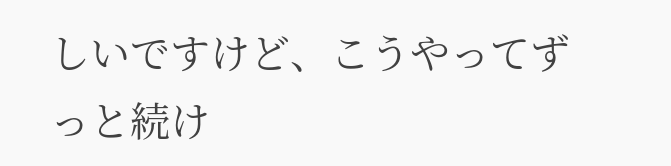しいですけど、こうやってずっと続け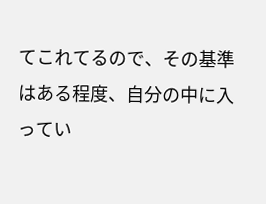てこれてるので、その基準はある程度、自分の中に入ってい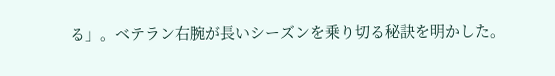る」。ベテラン右腕が長いシーズンを乗り切る秘訣を明かした。